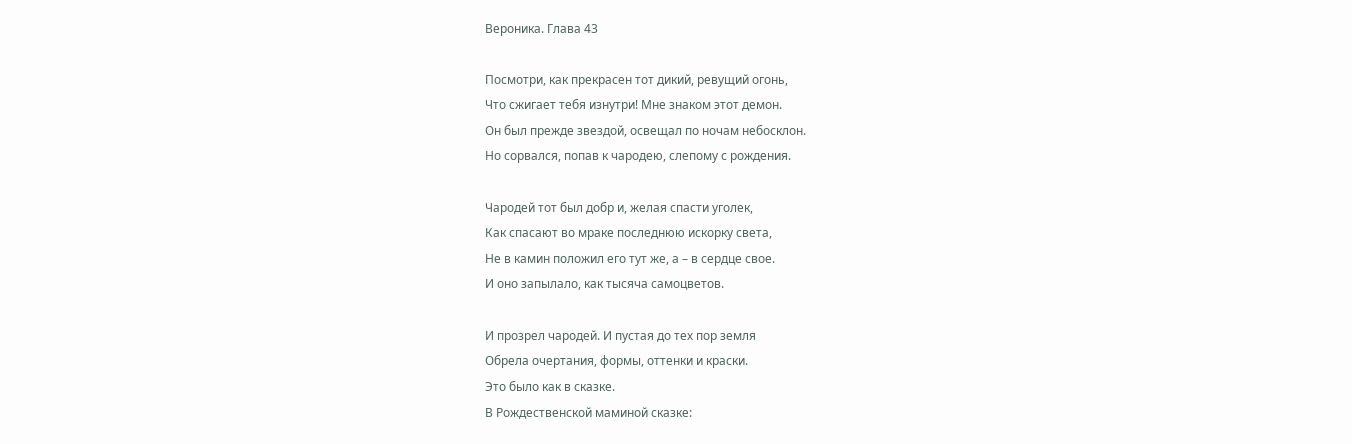Вероника. Глава 43

Посмотри, как прекрасен тот дикий, ревущий огонь,
Что сжигает тебя изнутри! Мне знаком этот демон.
Он был прежде звездой, освещал по ночам небосклон.
Но сорвался, попав к чародею, слепому с рождения.

Чародей тот был добр и, желая спасти уголек,
Как спасают во мраке последнюю искорку света,
Не в камин положил его тут же, а – в сердце свое.
И оно запылало, как тысяча самоцветов.

И прозрел чародей. И пустая до тех пор земля
Обрела очертания, формы, оттенки и краски.
Это было как в сказке.
В Рождественской маминой сказке: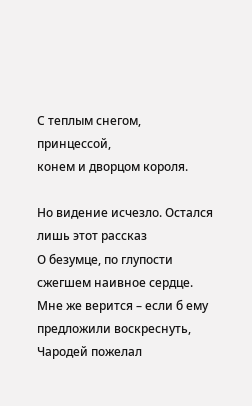С теплым снегом, принцессой,
конем и дворцом короля.

Но видение исчезло. Остался лишь этот рассказ
О безумце, по глупости сжегшем наивное сердце.
Мне же верится – если б ему предложили воскреснуть,
Чародей пожелал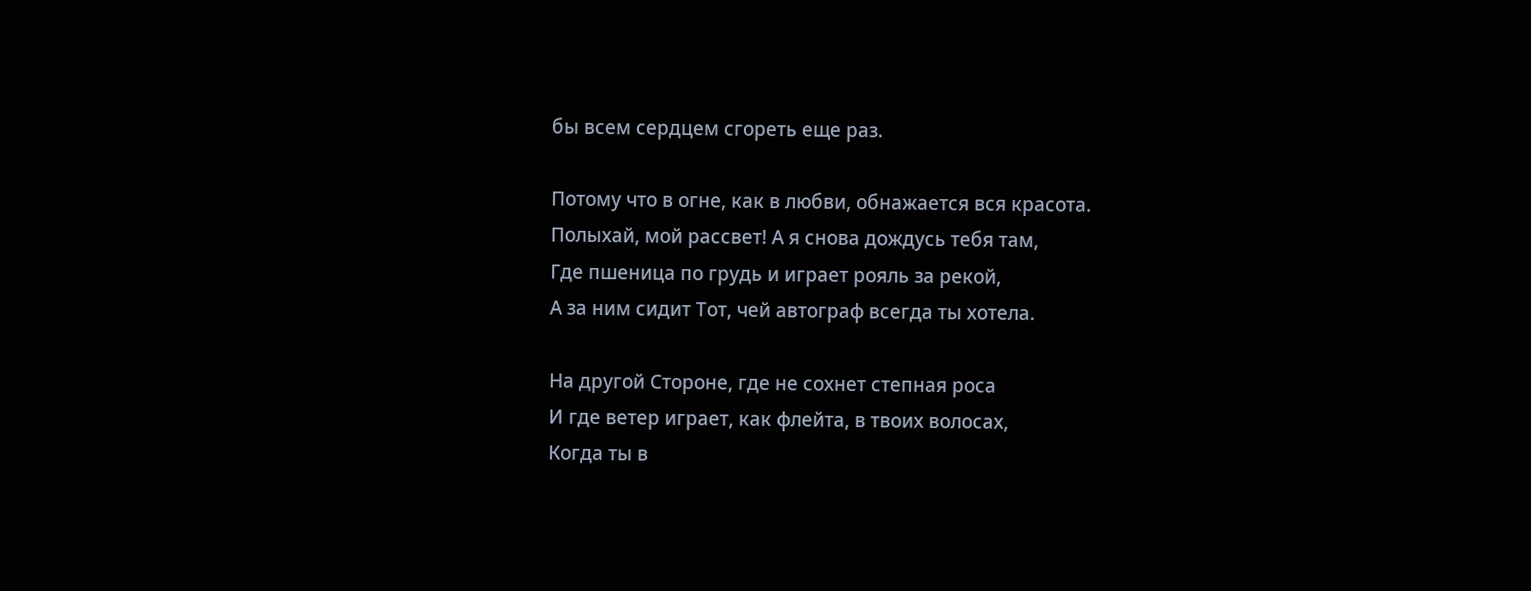бы всем сердцем сгореть еще раз.

Потому что в огне, как в любви, обнажается вся красота.
Полыхай, мой рассвет! А я снова дождусь тебя там,
Где пшеница по грудь и играет рояль за рекой,
А за ним сидит Тот, чей автограф всегда ты хотела.

На другой Стороне, где не сохнет степная роса
И где ветер играет, как флейта, в твоих волосах,
Когда ты в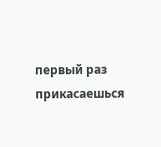первый раз прикасаешься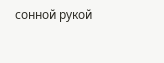сонной рукой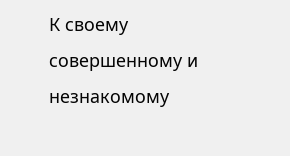К своему совершенному и незнакомому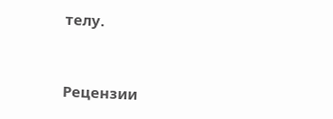телу.


Рецензии